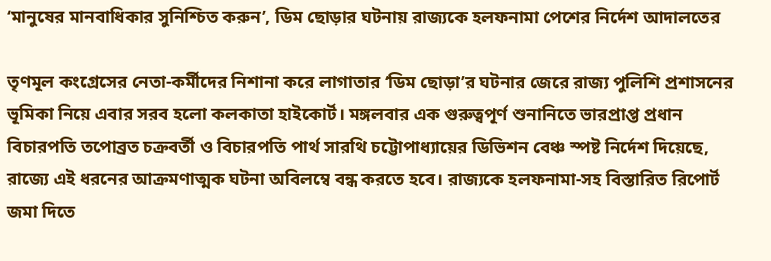‘মানুষের মানবাধিকার সুনিশ্চিত করুন’, ডিম ছোড়ার ঘটনায় রাজ্যকে হলফনামা পেশের নির্দেশ আদালতের

তৃণমূল কংগ্রেসের নেতা-কর্মীদের নিশানা করে লাগাতার ‘ডিম ছোড়া’র ঘটনার জেরে রাজ্য পুলিশি প্রশাসনের ভূমিকা নিয়ে এবার সরব হলো কলকাতা হাইকোর্ট। মঙ্গলবার এক গুরুত্বপূর্ণ শুনানিতে ভারপ্রাপ্ত প্রধান বিচারপতি তপোব্রত চক্রবর্তী ও বিচারপতি পার্থ সারথি চট্টোপাধ্যায়ের ডিভিশন বেঞ্চ স্পষ্ট নির্দেশ দিয়েছে, রাজ্যে এই ধরনের আক্রমণাত্মক ঘটনা অবিলম্বে বন্ধ করতে হবে। রাজ্যকে হলফনামা-সহ বিস্তারিত রিপোর্ট জমা দিতে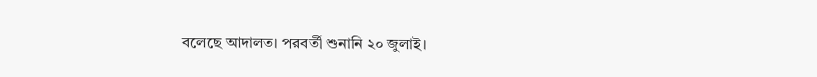বলেছে আদালত। পরবর্তী শুনানি ২০ জুলাই।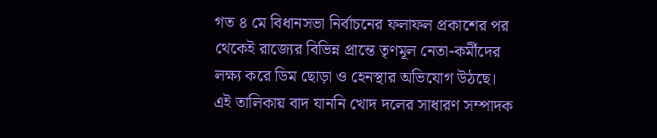গত ৪ মে বিধানসভা নির্বাচনের ফলাফল প্রকাশের পর থেকেই রাজ্যের বিভিন্ন প্রান্তে তৃণমূল নেতা-কর্মীদের লক্ষ্য করে ডিম ছোড়া ও হেনস্থার অভিযোগ উঠছে। এই তালিকায় বাদ যাননি খোদ দলের সাধারণ সম্পাদক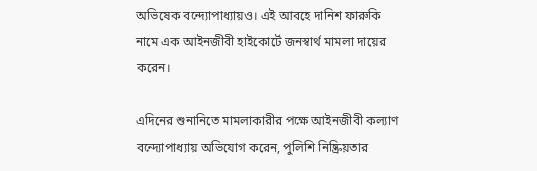অভিষেক বন্দ্যোপাধ্যায়ও। এই আবহে দানিশ ফারুকি নামে এক আইনজীবী হাইকোর্টে জনস্বার্থ মামলা দায়ের করেন।

এদিনের শুনানিতে মামলাকারীর পক্ষে আইনজীবী কল্যাণ বন্দ্যোপাধ্যায় অভিযোগ করেন, পুলিশি নিষ্ক্রিয়তার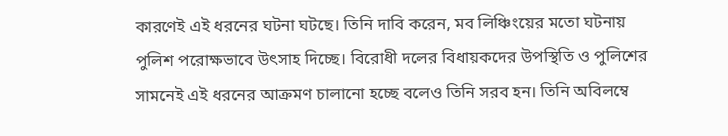কারণেই এই ধরনের ঘটনা ঘটছে। তিনি দাবি করেন, মব লিঞ্চিংয়ের মতো ঘটনায় পুলিশ পরোক্ষভাবে উৎসাহ দিচ্ছে। বিরোধী দলের বিধায়কদের উপস্থিতি ও পুলিশের সামনেই এই ধরনের আক্রমণ চালানো হচ্ছে বলেও তিনি সরব হন। তিনি অবিলম্বে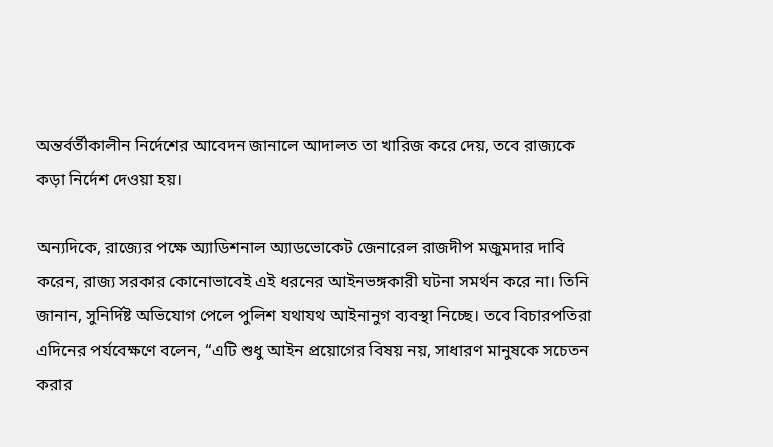অন্তর্বর্তীকালীন নির্দেশের আবেদন জানালে আদালত তা খারিজ করে দেয়, তবে রাজ্যকে কড়া নির্দেশ দেওয়া হয়।

অন্যদিকে, রাজ্যের পক্ষে অ্যাডিশনাল অ্যাডভোকেট জেনারেল রাজদীপ মজুমদার দাবি করেন, রাজ্য সরকার কোনোভাবেই এই ধরনের আইনভঙ্গকারী ঘটনা সমর্থন করে না। তিনি জানান, সুনির্দিষ্ট অভিযোগ পেলে পুলিশ যথাযথ আইনানুগ ব্যবস্থা নিচ্ছে। তবে বিচারপতিরা এদিনের পর্যবেক্ষণে বলেন, “এটি শুধু আইন প্রয়োগের বিষয় নয়, সাধারণ মানুষকে সচেতন করার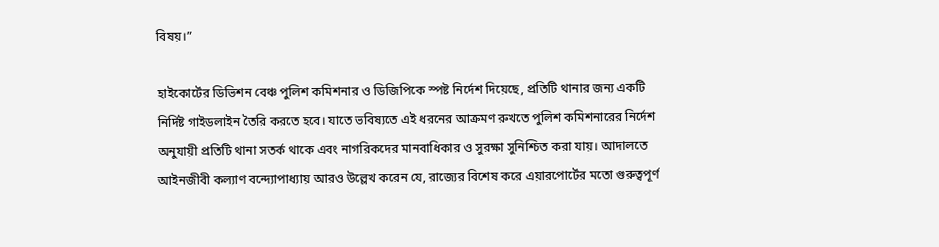বিষয়।”

হাইকোর্টের ডিভিশন বেঞ্চ পুলিশ কমিশনার ও ডিজিপিকে স্পষ্ট নির্দেশ দিয়েছে, প্রতিটি থানার জন্য একটি নির্দিষ্ট গাইডলাইন তৈরি করতে হবে। যাতে ভবিষ্যতে এই ধরনের আক্রমণ রুখতে পুলিশ কমিশনারের নির্দেশ অনুযায়ী প্রতিটি থানা সতর্ক থাকে এবং নাগরিকদের মানবাধিকার ও সুরক্ষা সুনিশ্চিত করা যায়। আদালতে আইনজীবী কল্যাণ বন্দ্যোপাধ্যায় আরও উল্লেখ করেন যে, রাজ্যের বিশেষ করে এয়ারপোর্টের মতো গুরুত্বপূর্ণ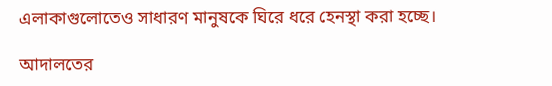এলাকাগুলোতেও সাধারণ মানুষকে ঘিরে ধরে হেনস্থা করা হচ্ছে।

আদালতের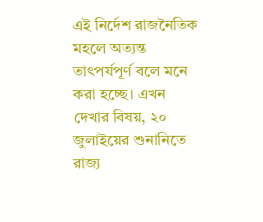এই নির্দেশ রাজনৈতিক মহলে অত্যন্ত তাৎপর্যপূর্ণ বলে মনে করা হচ্ছে। এখন দেখার বিষয়, ২০ জুলাইয়ের শুনানিতে রাজ্য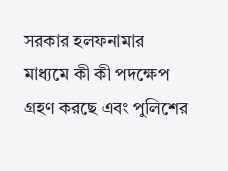সরকার হলফনামার মাধ্যমে কী কী পদক্ষেপ গ্রহণ করছে এবং পুলিশের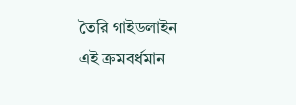তৈরি গাইডলাইন এই ক্রমবর্ধমান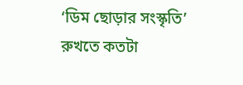‘ডিম ছোড়ার সংস্কৃতি’ রুখতে কতটা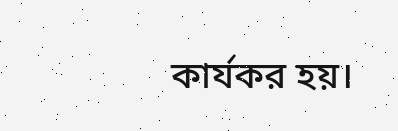কার্যকর হয়।